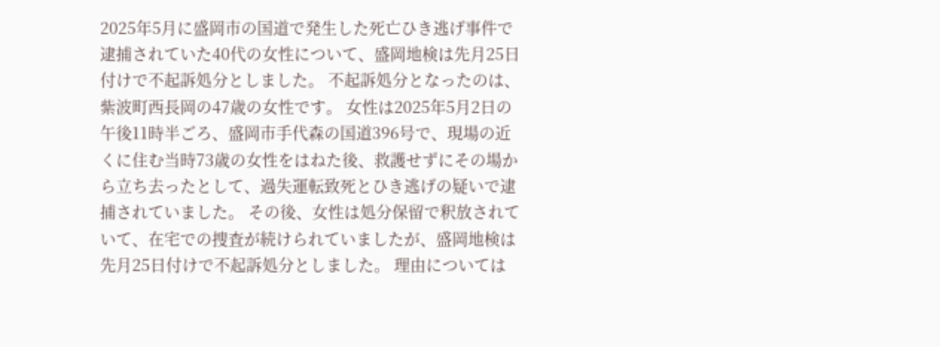2025年5月に盛岡市の国道で発生した死亡ひき逃げ事件で逮捕されていた40代の女性について、盛岡地検は先月25日付けで不起訴処分としました。 不起訴処分となったのは、紫波町西長岡の47歳の女性です。 女性は2025年5月2日の午後11時半ごろ、盛岡市手代森の国道396号で、現場の近くに住む当時73歳の女性をはねた後、救護せずにその場から立ち去ったとして、過失運転致死とひき逃げの疑いで逮捕されていました。 その後、女性は処分保留で釈放されていて、在宅での捜査が続けられていましたが、盛岡地検は先月25日付けで不起訴処分としました。 理由については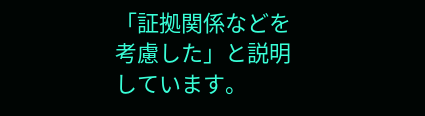「証拠関係などを考慮した」と説明しています。